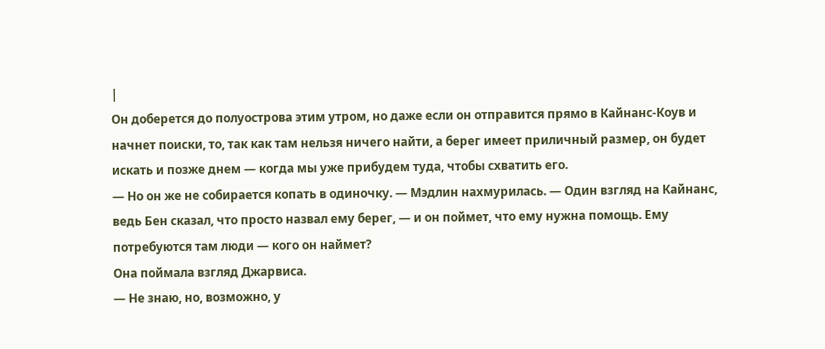|
Он доберется до полуострова этим утром, но даже если он отправится прямо в Кайнанс-Коув и начнет поиски, то, так как там нельзя ничего найти, а берег имеет приличный размер, он будет искать и позже днем — когда мы уже прибудем туда, чтобы схватить его.
— Но он же не собирается копать в одиночку. — Мэдлин нахмурилась. — Один взгляд на Кайнанс, ведь Бен сказал, что просто назвал ему берег, — и он поймет, что ему нужна помощь. Ему потребуются там люди — кого он наймет?
Она поймала взгляд Джарвиса.
— Не знаю, но, возможно, у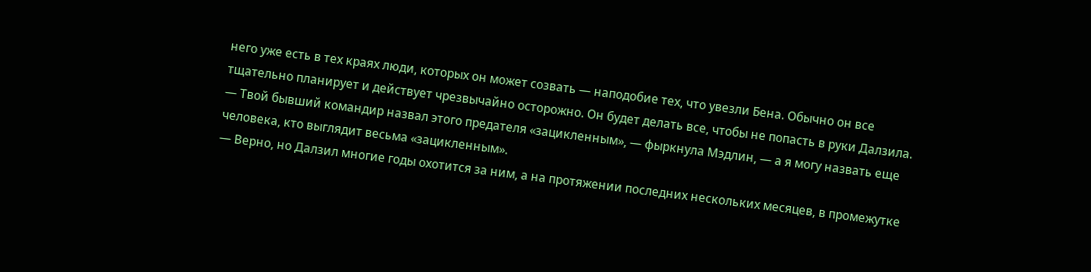него уже есть в тех краях люди, которых он может созвать — наподобие тех, что увезли Бена. Обычно он все тщательно планирует и действует чрезвычайно осторожно. Он будет делать все, чтобы не попасть в руки Далзила.
— Твой бывший командир назвал этого предателя «зацикленным», — фыркнула Мэдлин, — а я могу назвать еще человека, кто выглядит весьма «зацикленным».
— Верно, но Далзил многие годы охотится за ним, а на протяжении последних нескольких месяцев, в промежутке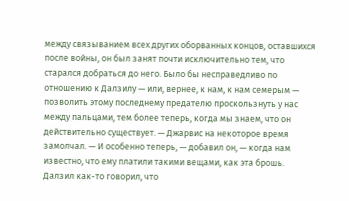между связыванием всех других оборванных концов, оставшихся после войны, он был занят почти исключительно тем, что старался добраться до него. Было бы несправедливо по отношению к Далзилу — или, вернее, к нам, к нам семерым — позволить этому последнему предателю проскользнуть у нас между пальцами, тем более теперь, когда мы знаем, что он действительно существует. — Джарвис на некоторое время замолчал. — И особенно теперь, — добавил он, — когда нам известно, что ему платили такими вещами, как эта брошь. Далзил как-то говорил, что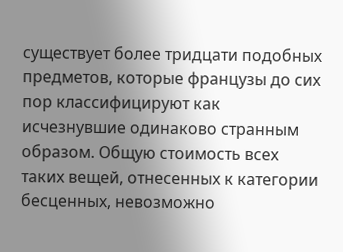существует более тридцати подобных предметов, которые французы до сих пор классифицируют как исчезнувшие одинаково странным образом. Общую стоимость всех таких вещей, отнесенных к категории бесценных, невозможно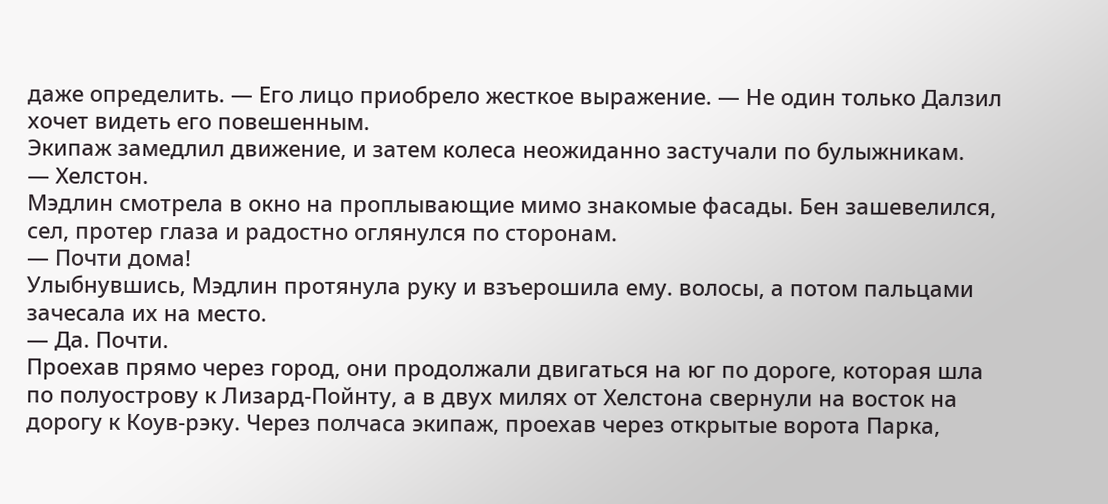даже определить. — Его лицо приобрело жесткое выражение. — Не один только Далзил хочет видеть его повешенным.
Экипаж замедлил движение, и затем колеса неожиданно застучали по булыжникам.
— Хелстон.
Мэдлин смотрела в окно на проплывающие мимо знакомые фасады. Бен зашевелился, сел, протер глаза и радостно оглянулся по сторонам.
— Почти дома!
Улыбнувшись, Мэдлин протянула руку и взъерошила ему. волосы, а потом пальцами зачесала их на место.
— Да. Почти.
Проехав прямо через город, они продолжали двигаться на юг по дороге, которая шла по полуострову к Лизард-Пойнту, а в двух милях от Хелстона свернули на восток на дорогу к Коув-рэку. Через полчаса экипаж, проехав через открытые ворота Парка,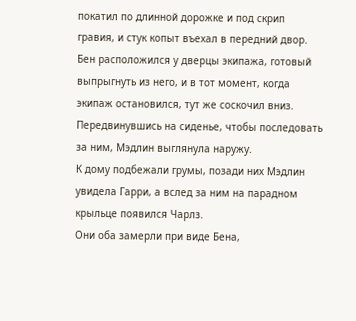покатил по длинной дорожке и под скрип гравия, и стук копыт въехал в передний двор. Бен расположился у дверцы экипажа, готовый выпрыгнуть из него, и в тот момент, когда экипаж остановился, тут же соскочил вниз.
Передвинувшись на сиденье, чтобы последовать за ним, Мэдлин выглянула наружу.
К дому подбежали грумы, позади них Мэдлин увидела Гарри, а вслед за ним на парадном крыльце появился Чарлз.
Они оба замерли при виде Бена,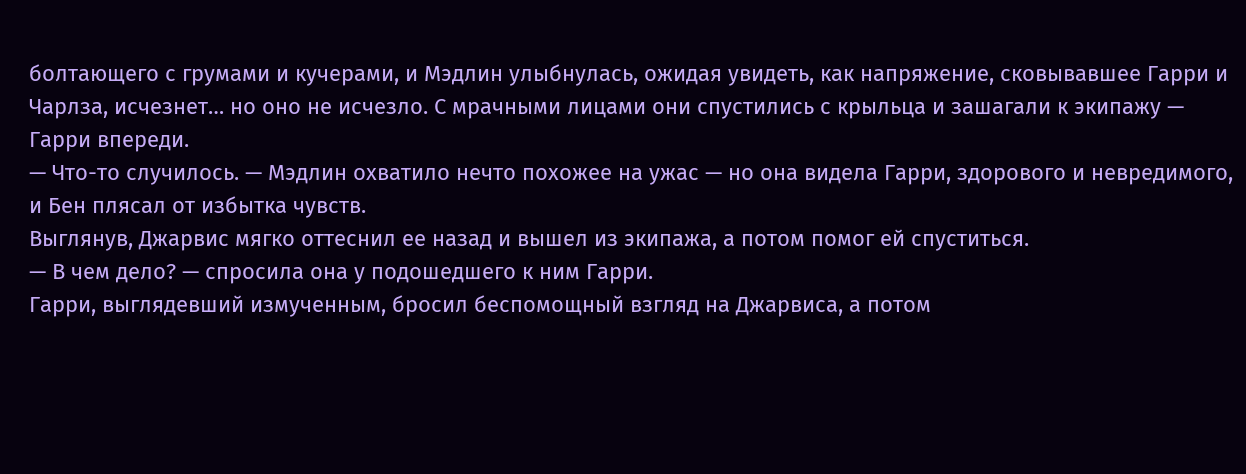болтающего с грумами и кучерами, и Мэдлин улыбнулась, ожидая увидеть, как напряжение, сковывавшее Гарри и Чарлза, исчезнет… но оно не исчезло. С мрачными лицами они спустились с крыльца и зашагали к экипажу — Гарри впереди.
— Что-то случилось. — Мэдлин охватило нечто похожее на ужас — но она видела Гарри, здорового и невредимого, и Бен плясал от избытка чувств.
Выглянув, Джарвис мягко оттеснил ее назад и вышел из экипажа, а потом помог ей спуститься.
— В чем дело? — спросила она у подошедшего к ним Гарри.
Гарри, выглядевший измученным, бросил беспомощный взгляд на Джарвиса, а потом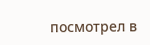посмотрел в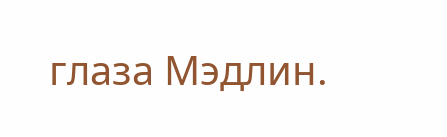глаза Мэдлин.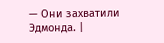— Они захватили Эдмонда. |